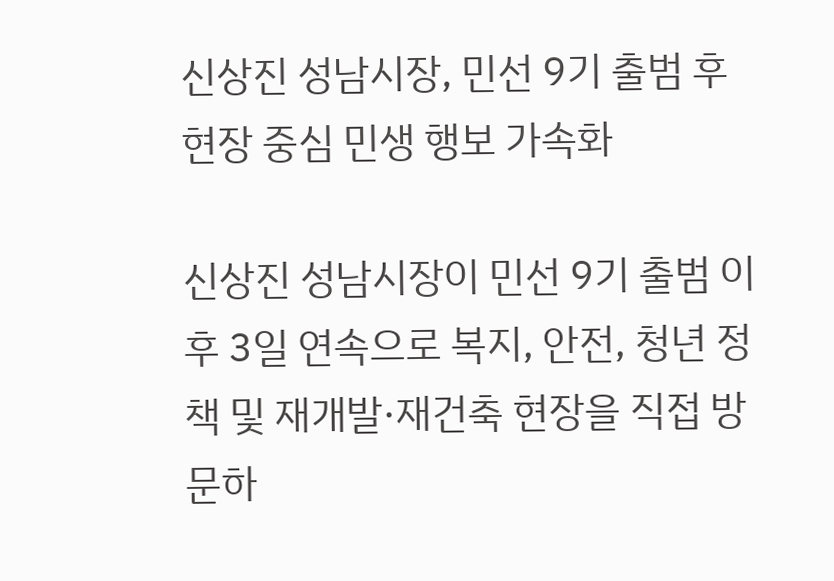신상진 성남시장, 민선 9기 출범 후 현장 중심 민생 행보 가속화

신상진 성남시장이 민선 9기 출범 이후 3일 연속으로 복지, 안전, 청년 정책 및 재개발·재건축 현장을 직접 방문하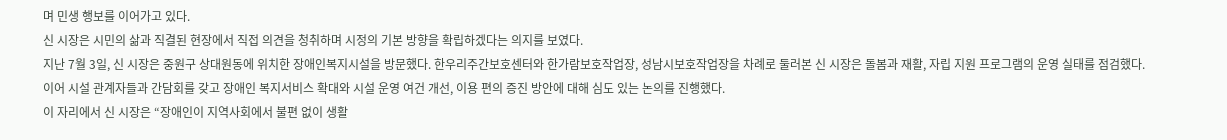며 민생 행보를 이어가고 있다.
신 시장은 시민의 삶과 직결된 현장에서 직접 의견을 청취하며 시정의 기본 방향을 확립하겠다는 의지를 보였다.
지난 7월 3일, 신 시장은 중원구 상대원동에 위치한 장애인복지시설을 방문했다. 한우리주간보호센터와 한가람보호작업장, 성남시보호작업장을 차례로 둘러본 신 시장은 돌봄과 재활, 자립 지원 프로그램의 운영 실태를 점검했다.
이어 시설 관계자들과 간담회를 갖고 장애인 복지서비스 확대와 시설 운영 여건 개선, 이용 편의 증진 방안에 대해 심도 있는 논의를 진행했다.
이 자리에서 신 시장은 “장애인이 지역사회에서 불편 없이 생활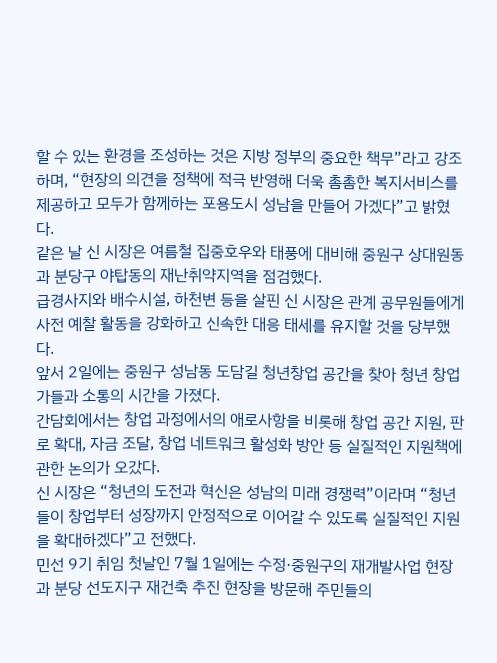할 수 있는 환경을 조성하는 것은 지방 정부의 중요한 책무”라고 강조하며, “현장의 의견을 정책에 적극 반영해 더욱 촘촘한 복지서비스를 제공하고 모두가 함께하는 포용도시 성남을 만들어 가겠다”고 밝혔다.
같은 날 신 시장은 여름철 집중호우와 태풍에 대비해 중원구 상대원동과 분당구 야탑동의 재난취약지역을 점검했다.
급경사지와 배수시설, 하천변 등을 살핀 신 시장은 관계 공무원들에게 사전 예찰 활동을 강화하고 신속한 대응 태세를 유지할 것을 당부했다.
앞서 2일에는 중원구 성남동 도담길 청년창업 공간을 찾아 청년 창업가들과 소통의 시간을 가졌다.
간담회에서는 창업 과정에서의 애로사항을 비롯해 창업 공간 지원, 판로 확대, 자금 조달, 창업 네트워크 활성화 방안 등 실질적인 지원책에 관한 논의가 오갔다.
신 시장은 “청년의 도전과 혁신은 성남의 미래 경쟁력”이라며 “청년들이 창업부터 성장까지 안정적으로 이어갈 수 있도록 실질적인 지원을 확대하겠다”고 전했다.
민선 9기 취임 첫날인 7월 1일에는 수정·중원구의 재개발사업 현장과 분당 선도지구 재건축 추진 현장을 방문해 주민들의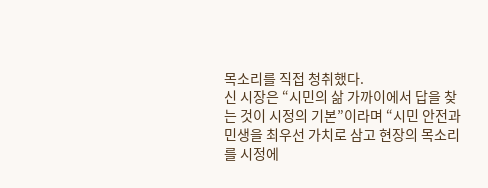목소리를 직접 청취했다.
신 시장은 “시민의 삶 가까이에서 답을 찾는 것이 시정의 기본”이라며 “시민 안전과 민생을 최우선 가치로 삼고 현장의 목소리를 시정에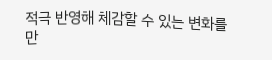적극 반영해 체감할 수 있는 변화를 만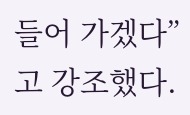들어 가겠다”고 강조했다.